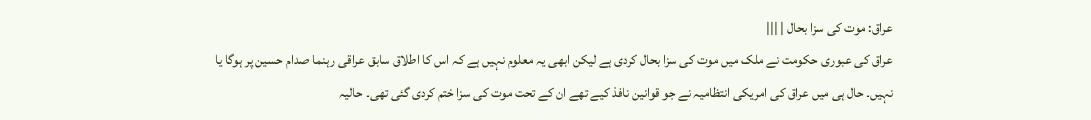عراق: موت کی سزا بحال | |||
عراق کی عبوری حکومت نے ملک میں موت کی سزا بحال کردی ہے لیکن ابھی یہ معلوم نہیں ہے کہ اس کا اطلاق سابق عراقی رہنما صدام حسین پر ہوگا یا نہیں۔ حال ہی میں عراق کی امریکی انتظامیہ نے جو قوانین نافذ کیے تھے ان کے تحت موت کی سزا ختم کردی گئی تھی۔ حالیہ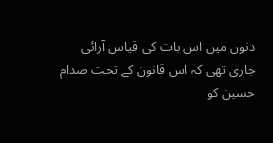دنوں میں اس بات کی قیاس آرائی جاری تھی کہ اس قانون کے تحت صدام حسین کو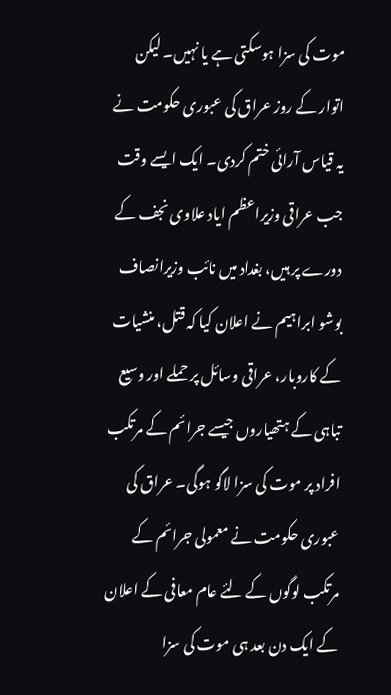موت کی سزا ہوسکتی ہے یا نہیں۔ لیکن اتوار کے روز عراق کی عبوری حکومت نے یہ قیاس آرائی ختم کردی۔ ایک ایسے وقت جب عراقی وزیراعظم ایاد علاوی نجف کے دورے پر ہیں، بغداد میں نائب وزیرانصاف بوشو ابراہیم نے اعلان کیا کہ قتل، منشیات کے کاروبار، عراقی وسائل پر حملے اور وسیع تباہی کے ہتھیاروں جیسے جرائم کے مرتکب افراد پر موت کی سزا لاگو ہوگی۔ عراق کی عبوری حکومت نے معمولی جرائم کے مرتکب لوگوں کے لئے عام معافی کے اعلان کے ایک دن بعد ہی موت کی سزا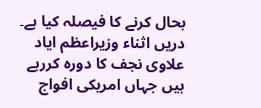بحال کرنے کا فیصلہ کیا ہے۔ دریں اثناء وزیراعظم ایاد علاوی نجف کا دورہ کررہے ہیں جہاں امریکی افواج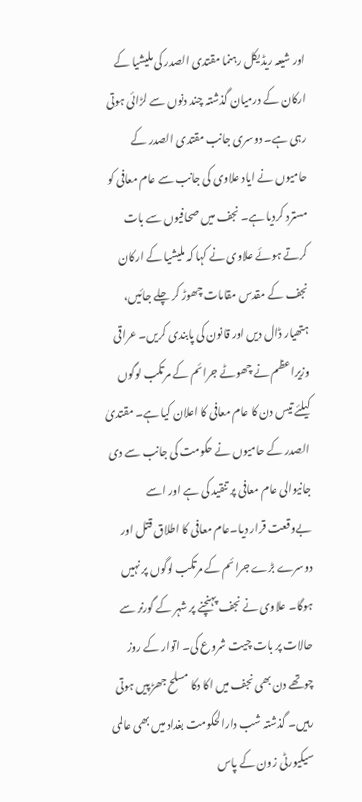اور شیعہ ریڈیکل رہنما مقتدی الصدر کی ملیشیا کے ارکان کے درمیان گذشتہ چند دنوں سے لڑائی ہوتی رہی ہے۔ دوسری جانب مقتدی الصدر کے حامیوں نے ایاد علاوی کی جانب سے عام معافی کو مسترد کردیا ہے۔ نجف میں صحافیوں سے بات کرتے ہوئے علاوی نے کہا کہ ملیشیا کے ارکان نجف کے مقدس مقامات چھوڑ کر چلے جائیں، ہتھیار ڈال دیں اور قانون کی پابندی کریں۔ عراقی وزیراعظم نے چھوٹے جرائم کے مرتکب لوگوں کیلئے تیس دن کا عام معافی کا اعلان کیا ہے۔ مقتدیٰ الصدر کے حامیوں نے حکومت کی جانب سے دی جانیوالی عام معافی پر تنقید کی ہے اور اسے بےوقعت قرار دیا۔عام معافی کا اطلاق قتل اور دوسرے بڑے جرائم کے مرتکب لوگوں پر نہیں ہوگا۔ علاوی نے نجف پہنچنے پر شہر کے گورنر سے حالات پر بات چیت شروع کی۔ اتوار کے روز چوتھے دن بھی نجف میں اکا دکا مسلح جھڑپیں ہوتی رہیں۔ گذشتہ شب دارالحکومت بغداد میں بھی عالمی سیکیورٹی زون کے پاس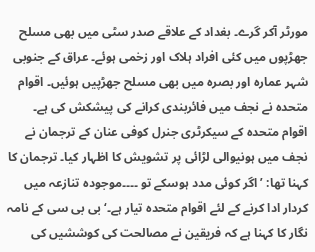مورٹر آکر گرے۔ بغداد کے علاقے صدر سٹی میں بھی مسلح جھڑپوں میں کئی افراد ہلاک اور زخمی ہوئے۔ عراق کے جنوبی شہر عمارہ اور بصرہ میں بھی مسلح جھڑپیں ہوئیں۔ اقوام متحدہ نے نجف میں فائربندی کرانے کی پیشکش کی ہے۔ اقوام متحدہ کے سیکرٹری جنرل کوفی عنان کے ترجمان نے نجف میں ہونیوالی لڑائی پر تشویش کا اظہار کیا۔ ترجمان کا کہنا تھا: ’اگر کوئی مدد ہوسکے تو ۔۔۔۔موجودہ تنازعہ میں کردار ادا کرنے کے لئے اقوام متحدہ تیار ہے۔‘ بی بی سی کے نامہ نگار کا کہنا ہے کہ فریقین نے مصالحت کی کوششیں کی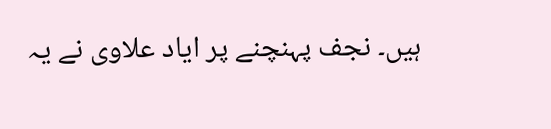ہیں۔ نجف پہنچنے پر ایاد علاوی نے یہ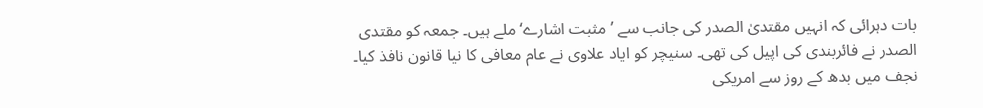بات دہرائی کہ انہیں مقتدیٰ الصدر کی جانب سے ’مثبت اشارے‘ ملے ہیں۔ جمعہ کو مقتدی الصدر نے فائربندی کی اپیل کی تھی۔ سنیچر کو ایاد علاوی نے عام معافی کا نیا قانون نافذ کیا۔ نجف میں بدھ کے روز سے امریکی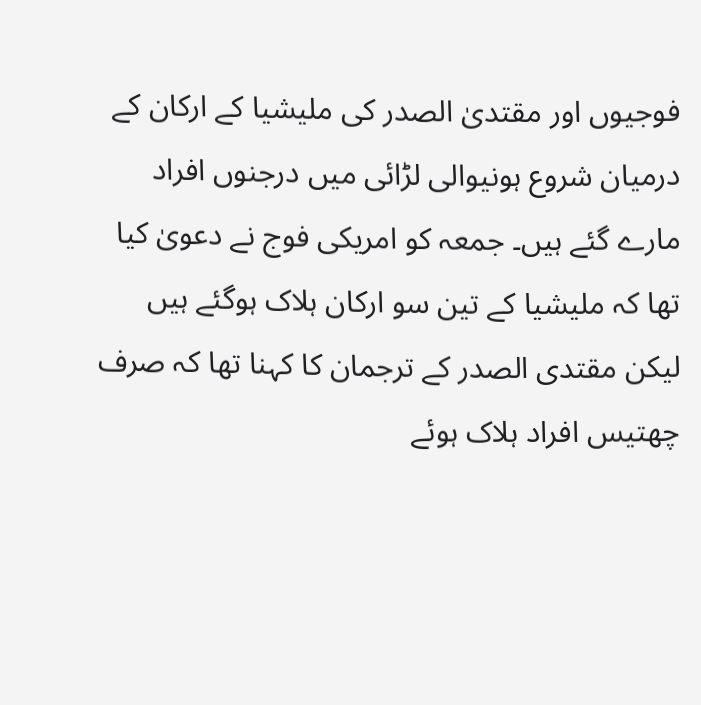فوجیوں اور مقتدیٰ الصدر کی ملیشیا کے ارکان کے درمیان شروع ہونیوالی لڑائی میں درجنوں افراد مارے گئے ہیں۔ جمعہ کو امریکی فوج نے دعویٰ کیا تھا کہ ملیشیا کے تین سو ارکان ہلاک ہوگئے ہیں لیکن مقتدی الصدر کے ترجمان کا کہنا تھا کہ صرف چھتیس افراد ہلاک ہوئے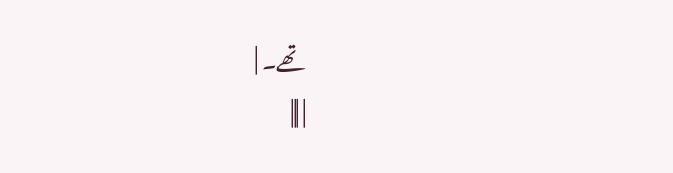تھے۔ |
| |||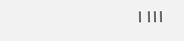| |||